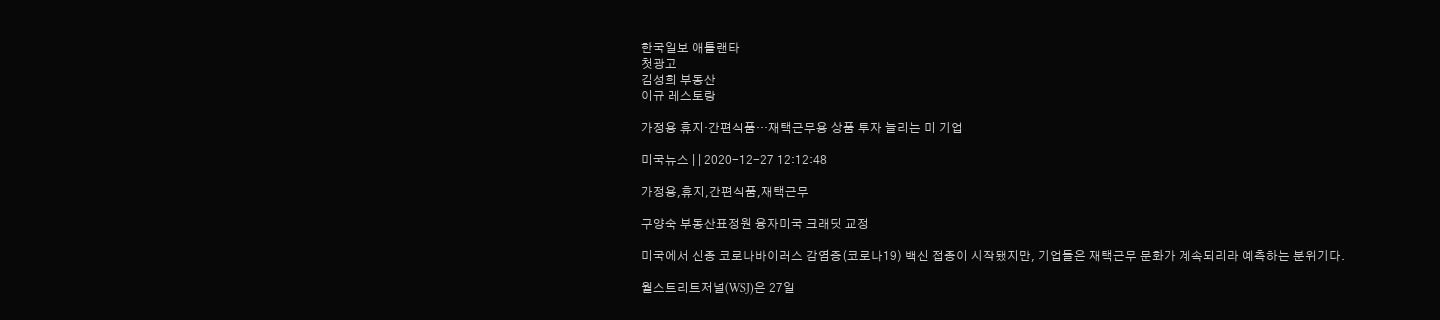한국일보 애틀랜타
첫광고
김성희 부동산
이규 레스토랑

가정용 휴지·간편식품…재택근무용 상품 투자 늘리는 미 기업

미국뉴스 | | 2020-12-27 12:12:48

가정용,휴지,간편식품,재택근무

구양숙 부동산표정원 융자미국 크래딧 교정

미국에서 신종 코로나바이러스 감염증(코로나19) 백신 접종이 시작됐지만, 기업들은 재택근무 문화가 계속되리라 예측하는 분위기다.

월스트리트저널(WSJ)은 27일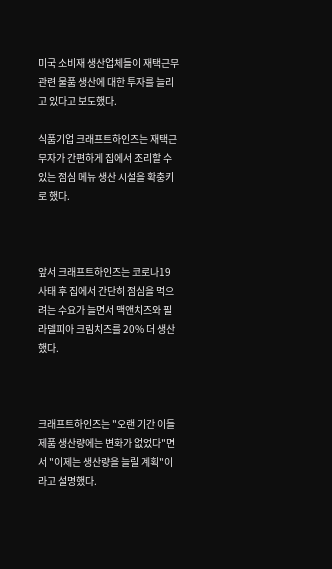미국 소비재 생산업체들이 재택근무 관련 물품 생산에 대한 투자를 늘리고 있다고 보도했다.

식품기업 크래프트하인즈는 재택근무자가 간편하게 집에서 조리할 수 있는 점심 메뉴 생산 시설을 확충키로 했다.



앞서 크래프트하인즈는 코로나19 사태 후 집에서 간단히 점심을 먹으려는 수요가 늘면서 맥앤치즈와 필라델피아 크림치즈를 20% 더 생산했다.



크래프트하인즈는 "오랜 기간 이들 제품 생산량에는 변화가 없었다"면서 "이제는 생산량을 늘릴 계획"이라고 설명했다.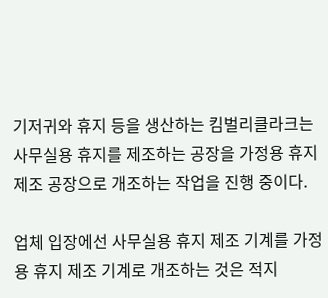기저귀와 휴지 등을 생산하는 킴벌리클라크는 사무실용 휴지를 제조하는 공장을 가정용 휴지 제조 공장으로 개조하는 작업을 진행 중이다.

업체 입장에선 사무실용 휴지 제조 기계를 가정용 휴지 제조 기계로 개조하는 것은 적지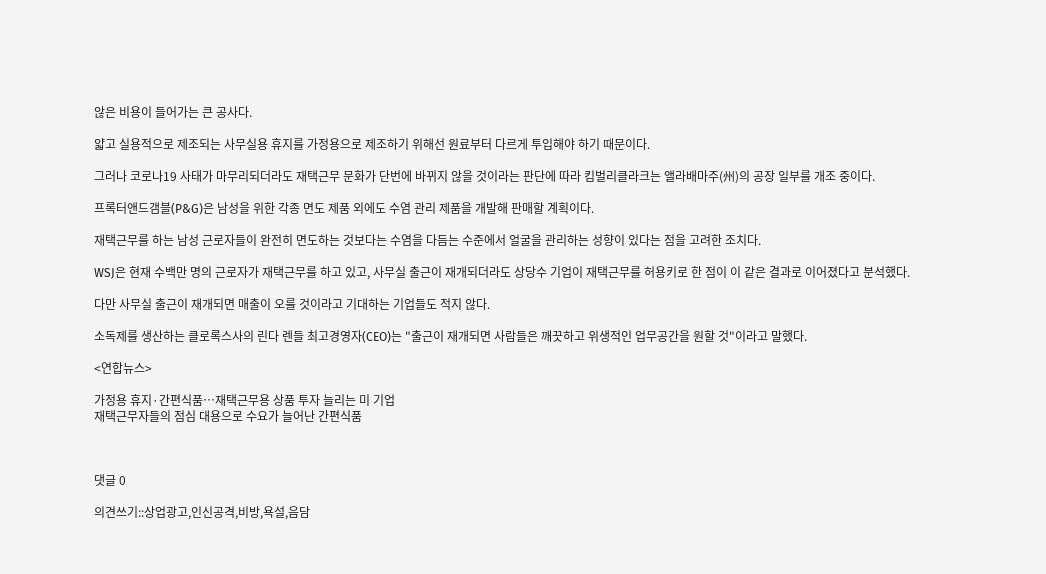않은 비용이 들어가는 큰 공사다.

얇고 실용적으로 제조되는 사무실용 휴지를 가정용으로 제조하기 위해선 원료부터 다르게 투입해야 하기 때문이다.

그러나 코로나19 사태가 마무리되더라도 재택근무 문화가 단번에 바뀌지 않을 것이라는 판단에 따라 킴벌리클라크는 앨라배마주(州)의 공장 일부를 개조 중이다.

프록터앤드갬블(P&G)은 남성을 위한 각종 면도 제품 외에도 수염 관리 제품을 개발해 판매할 계획이다.

재택근무를 하는 남성 근로자들이 완전히 면도하는 것보다는 수염을 다듬는 수준에서 얼굴을 관리하는 성향이 있다는 점을 고려한 조치다.

WSJ은 현재 수백만 명의 근로자가 재택근무를 하고 있고, 사무실 출근이 재개되더라도 상당수 기업이 재택근무를 허용키로 한 점이 이 같은 결과로 이어졌다고 분석했다.

다만 사무실 출근이 재개되면 매출이 오를 것이라고 기대하는 기업들도 적지 않다.

소독제를 생산하는 클로록스사의 린다 렌들 최고경영자(CEO)는 "출근이 재개되면 사람들은 깨끗하고 위생적인 업무공간을 원할 것"이라고 말했다.

<연합뉴스>

가정용 휴지·간편식품…재택근무용 상품 투자 늘리는 미 기업
재택근무자들의 점심 대용으로 수요가 늘어난 간편식품



댓글 0

의견쓰기::상업광고,인신공격,비방,욕설,음담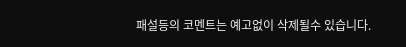패설등의 코멘트는 예고없이 삭제될수 있습니다.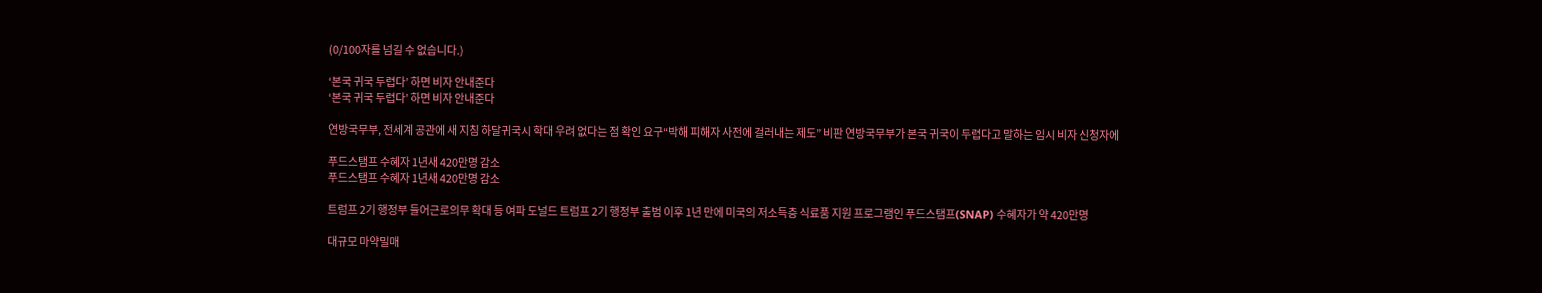(0/100자를 넘길 수 없습니다.)

‘본국 귀국 두렵다’ 하면 비자 안내준다
‘본국 귀국 두렵다’ 하면 비자 안내준다

연방국무부, 전세계 공관에 새 지침 하달귀국시 학대 우려 없다는 점 확인 요구“박해 피해자 사전에 걸러내는 제도” 비판 연방국무부가 본국 귀국이 두렵다고 말하는 임시 비자 신청자에

푸드스탬프 수혜자 1년새 420만명 감소
푸드스탬프 수혜자 1년새 420만명 감소

트럼프 2기 행정부 들어근로의무 확대 등 여파 도널드 트럼프 2기 행정부 출범 이후 1년 만에 미국의 저소득층 식료품 지원 프로그램인 푸드스탬프(SNAP) 수혜자가 약 420만명

대규모 마약밀매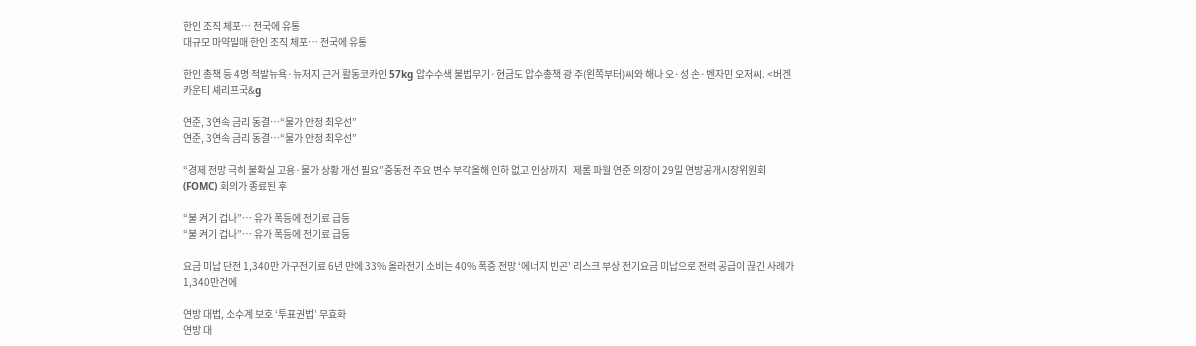한인 조직 체포… 전국에 유통
대규모 마약밀매 한인 조직 체포… 전국에 유통

한인 총책 등 4명 적발뉴욕·뉴저지 근거 활동코카인 57kg 압수수색 불법무기·현금도 압수총책 광 주(왼쪽부터)씨와 해나 오·성 손·벤자민 오저씨. <버겐 카운티 셰리프국&g

연준, 3연속 금리 동결…“물가 안정 최우선”
연준, 3연속 금리 동결…“물가 안정 최우선”

“경제 전망 극히 불확실 고용·물가 상황 개선 필요”중동전 주요 변수 부각올해 인하 없고 인상까지   제롬 파월 연준 의장이 29일 연방공개시장위원회(FOMC) 회의가 종료된 후

“불 켜기 겁나”… 유가 폭등에 전기료 급등
“불 켜기 겁나”… 유가 폭등에 전기료 급등

요금 미납 단전 1,340만 가구전기료 6년 만에 33% 올라전기 소비는 40% 폭증 전망 ‘에너지 빈곤’ 리스크 부상 전기요금 미납으로 전력 공급이 끊긴 사례가 1,340만건에

연방 대법, 소수계 보호 ‘투표권법’ 무효화
연방 대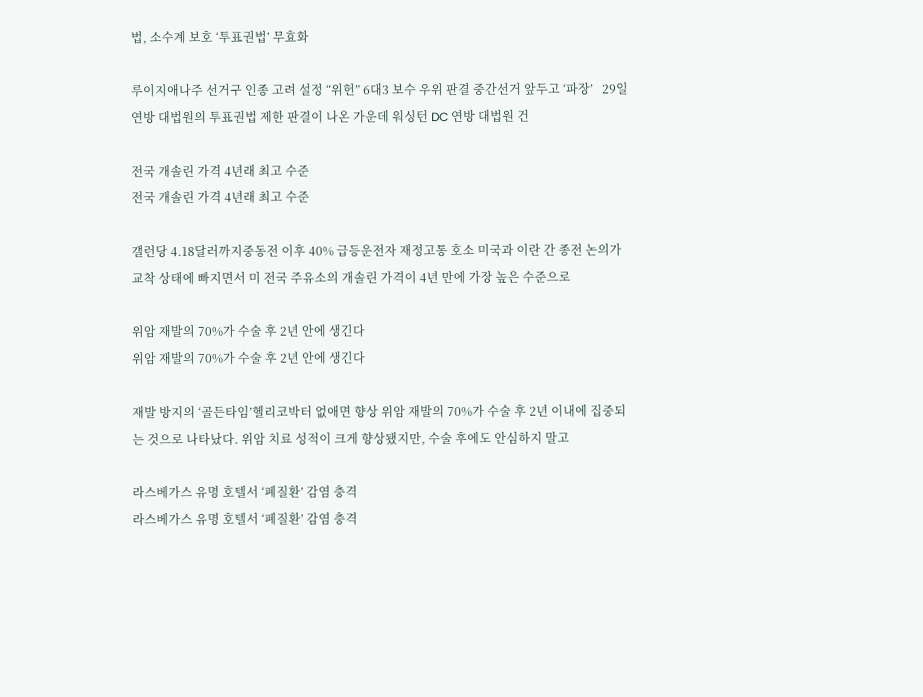법, 소수계 보호 ‘투표권법’ 무효화

루이지애나주 선거구 인종 고려 설정 “위헌” 6대3 보수 우위 판결 중간선거 앞두고 ‘파장’   29일 연방 대법원의 투표권법 제한 판결이 나온 가운데 워싱턴 DC 연방 대법원 건

전국 개솔린 가격 4년래 최고 수준
전국 개솔린 가격 4년래 최고 수준

갤런당 4.18달러까지중동전 이후 40% 급등운전자 재정고통 호소 미국과 이란 간 종전 논의가 교착 상태에 빠지면서 미 전국 주유소의 개솔린 가격이 4년 만에 가장 높은 수준으로

위암 재발의 70%가 수술 후 2년 안에 생긴다
위암 재발의 70%가 수술 후 2년 안에 생긴다

재발 방지의 ‘골든타임’헬리코박터 없애면 향상 위암 재발의 70%가 수술 후 2년 이내에 집중되는 것으로 나타났다. 위암 치료 성적이 크게 향상됐지만, 수술 후에도 안심하지 말고

라스베가스 유명 호텔서 ‘폐질환’ 감염 충격
라스베가스 유명 호텔서 ‘폐질환’ 감염 충격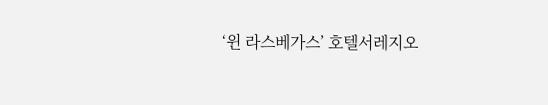‘윈 라스베가스’ 호텔서레지오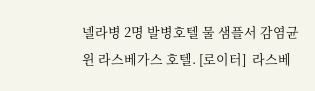넬라병 2명 발병호텔 물 샘플서 감염균  윈 라스베가스 호텔. [로이터]  라스베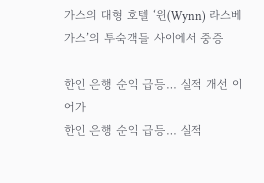가스의 대형 호텔 ‘윈(Wynn) 라스베가스’의 투숙객들 사이에서 중증

한인 은행 순익 급등… 실적 개선 이어가
한인 은행 순익 급등… 실적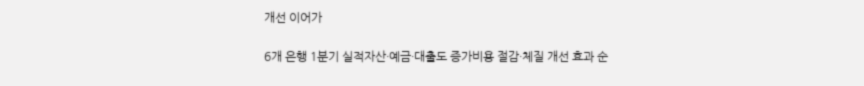개선 이어가

6개 은행 1분기 실적자산·예금·대출도 증가비용 절감·체질 개선 효과 순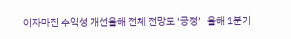이자마진 수익성 개선올해 전체 전망도 ‘긍정’   올해 1분기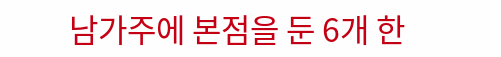남가주에 본점을 둔 6개 한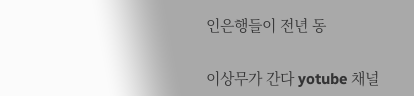인은행들이 전년 동

이상무가 간다 yotube 채널